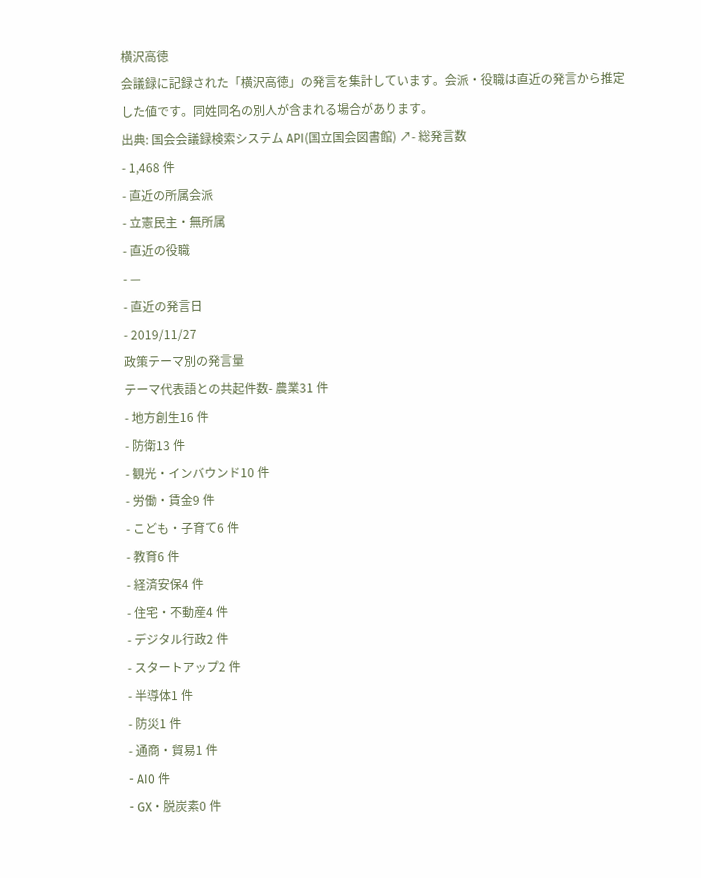横沢高徳
会議録に記録された「横沢高徳」の発言を集計しています。会派・役職は直近の発言から推定した値です。同姓同名の別人が含まれる場合があります。
出典: 国会会議録検索システム API(国立国会図書館) ↗- 総発言数
- 1,468 件
- 直近の所属会派
- 立憲民主・無所属
- 直近の役職
- —
- 直近の発言日
- 2019/11/27
政策テーマ別の発言量
テーマ代表語との共起件数- 農業31 件
- 地方創生16 件
- 防衛13 件
- 観光・インバウンド10 件
- 労働・賃金9 件
- こども・子育て6 件
- 教育6 件
- 経済安保4 件
- 住宅・不動産4 件
- デジタル行政2 件
- スタートアップ2 件
- 半導体1 件
- 防災1 件
- 通商・貿易1 件
- AI0 件
- GX・脱炭素0 件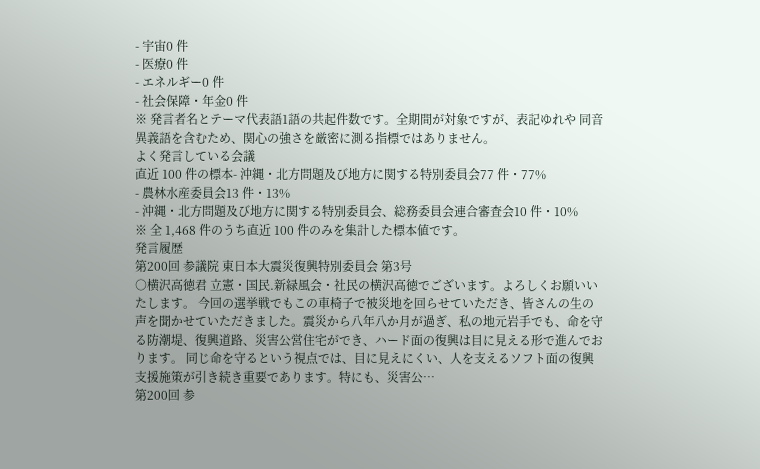- 宇宙0 件
- 医療0 件
- エネルギー0 件
- 社会保障・年金0 件
※ 発言者名とテーマ代表語1語の共起件数です。全期間が対象ですが、表記ゆれや 同音異義語を含むため、関心の強さを厳密に測る指標ではありません。
よく発言している会議
直近 100 件の標本- 沖縄・北方問題及び地方に関する特別委員会77 件・77%
- 農林水産委員会13 件・13%
- 沖縄・北方問題及び地方に関する特別委員会、総務委員会連合審査会10 件・10%
※ 全 1,468 件のうち直近 100 件のみを集計した標本値です。
発言履歴
第200回 参議院 東日本大震災復興特別委員会 第3号
○横沢高徳君 立憲・国民.新緑風会・社民の横沢高徳でございます。よろしくお願いいたします。 今回の選挙戦でもこの車椅子で被災地を回らせていただき、皆さんの生の声を聞かせていただきました。震災から八年八か月が過ぎ、私の地元岩手でも、命を守る防潮堤、復興道路、災害公営住宅ができ、ハード面の復興は目に見える形で進んでおります。 同じ命を守るという視点では、目に見えにくい、人を支えるソフト面の復興支援施策が引き続き重要であります。特にも、災害公…
第200回 参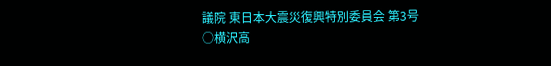議院 東日本大震災復興特別委員会 第3号
○横沢高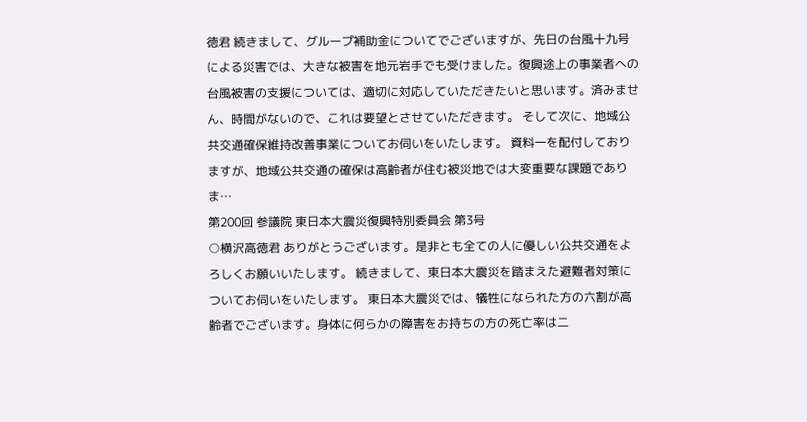徳君 続きまして、グループ補助金についてでございますが、先日の台風十九号による災害では、大きな被害を地元岩手でも受けました。復興途上の事業者への台風被害の支援については、適切に対応していただきたいと思います。済みません、時間がないので、これは要望とさせていただきます。 そして次に、地域公共交通確保維持改善事業についてお伺いをいたします。 資料一を配付しておりますが、地域公共交通の確保は高齢者が住む被災地では大変重要な課題でありま…
第200回 参議院 東日本大震災復興特別委員会 第3号
○横沢高徳君 ありがとうございます。是非とも全ての人に優しい公共交通をよろしくお願いいたします。 続きまして、東日本大震災を踏まえた避難者対策についてお伺いをいたします。 東日本大震災では、犠牲になられた方の六割が高齢者でございます。身体に何らかの障害をお持ちの方の死亡率は二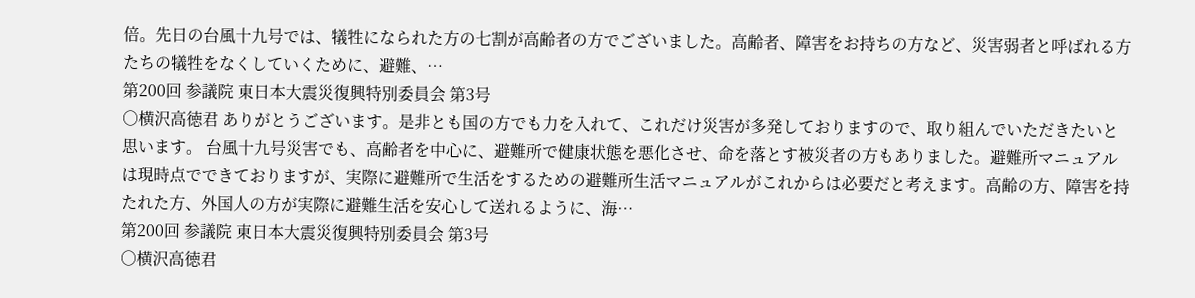倍。先日の台風十九号では、犠牲になられた方の七割が高齢者の方でございました。高齢者、障害をお持ちの方など、災害弱者と呼ばれる方たちの犠牲をなくしていくために、避難、…
第200回 参議院 東日本大震災復興特別委員会 第3号
○横沢高徳君 ありがとうございます。是非とも国の方でも力を入れて、これだけ災害が多発しておりますので、取り組んでいただきたいと思います。 台風十九号災害でも、高齢者を中心に、避難所で健康状態を悪化させ、命を落とす被災者の方もありました。避難所マニュアルは現時点でできておりますが、実際に避難所で生活をするための避難所生活マニュアルがこれからは必要だと考えます。高齢の方、障害を持たれた方、外国人の方が実際に避難生活を安心して送れるように、海…
第200回 参議院 東日本大震災復興特別委員会 第3号
○横沢高徳君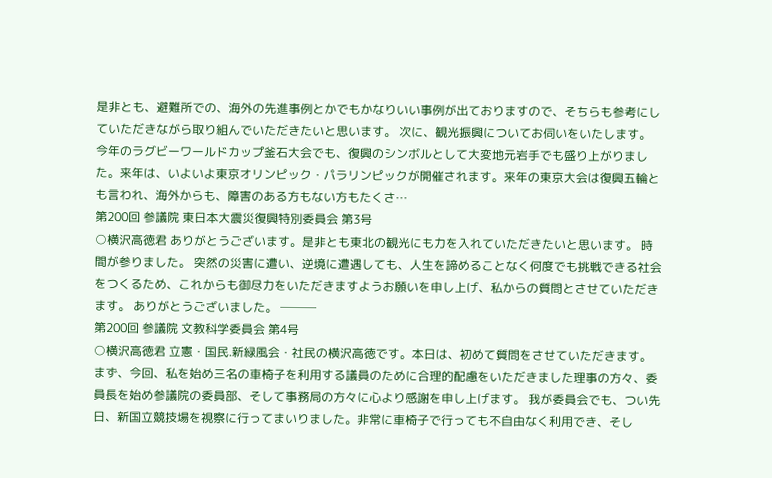是非とも、避難所での、海外の先進事例とかでもかなりいい事例が出ておりますので、そちらも参考にしていただきながら取り組んでいただきたいと思います。 次に、観光振興についてお伺いをいたします。 今年のラグビーワールドカップ釜石大会でも、復興のシンボルとして大変地元岩手でも盛り上がりました。来年は、いよいよ東京オリンピック・パラリンピックが開催されます。来年の東京大会は復興五輪とも言われ、海外からも、障害のある方もない方もたくさ…
第200回 参議院 東日本大震災復興特別委員会 第3号
○横沢高徳君 ありがとうございます。是非とも東北の観光にも力を入れていただきたいと思います。 時間が参りました。 突然の災害に遭い、逆境に遭遇しても、人生を諦めることなく何度でも挑戦できる社会をつくるため、これからも御尽力をいただきますようお願いを申し上げ、私からの質問とさせていただきます。 ありがとうございました。 ───
第200回 参議院 文教科学委員会 第4号
○横沢高徳君 立憲・国民.新緑風会・社民の横沢高徳です。本日は、初めて質問をさせていただきます。 まず、今回、私を始め三名の車椅子を利用する議員のために合理的配慮をいただきました理事の方々、委員長を始め参議院の委員部、そして事務局の方々に心より感謝を申し上げます。 我が委員会でも、つい先日、新国立競技場を視察に行ってまいりました。非常に車椅子で行っても不自由なく利用でき、そし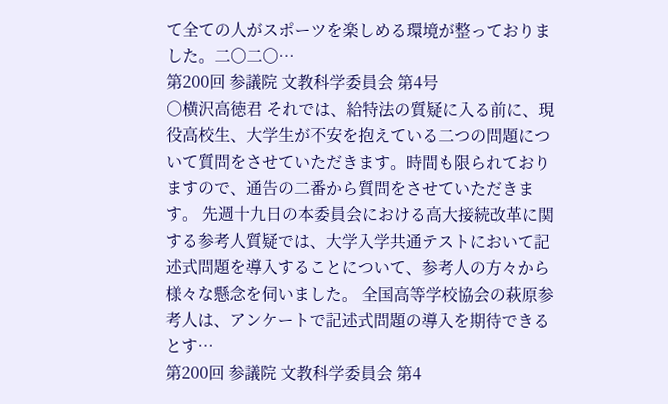て全ての人がスポーツを楽しめる環境が整っておりました。二〇二〇…
第200回 参議院 文教科学委員会 第4号
○横沢高徳君 それでは、給特法の質疑に入る前に、現役高校生、大学生が不安を抱えている二つの問題について質問をさせていただきます。時間も限られておりますので、通告の二番から質問をさせていただきます。 先週十九日の本委員会における高大接続改革に関する参考人質疑では、大学入学共通テストにおいて記述式問題を導入することについて、参考人の方々から様々な懸念を伺いました。 全国高等学校協会の萩原参考人は、アンケートで記述式問題の導入を期待できるとす…
第200回 参議院 文教科学委員会 第4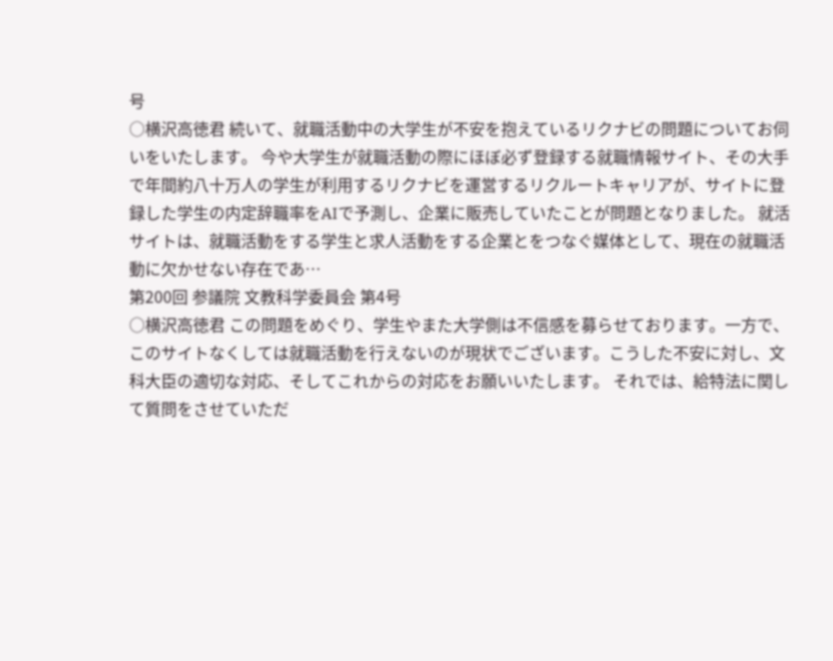号
○横沢高徳君 続いて、就職活動中の大学生が不安を抱えているリクナビの問題についてお伺いをいたします。 今や大学生が就職活動の際にほぼ必ず登録する就職情報サイト、その大手で年間約八十万人の学生が利用するリクナビを運営するリクルートキャリアが、サイトに登録した学生の内定辞職率をAIで予測し、企業に販売していたことが問題となりました。 就活サイトは、就職活動をする学生と求人活動をする企業とをつなぐ媒体として、現在の就職活動に欠かせない存在であ…
第200回 参議院 文教科学委員会 第4号
○横沢高徳君 この問題をめぐり、学生やまた大学側は不信感を募らせております。一方で、このサイトなくしては就職活動を行えないのが現状でございます。こうした不安に対し、文科大臣の適切な対応、そしてこれからの対応をお願いいたします。 それでは、給特法に関して質問をさせていただ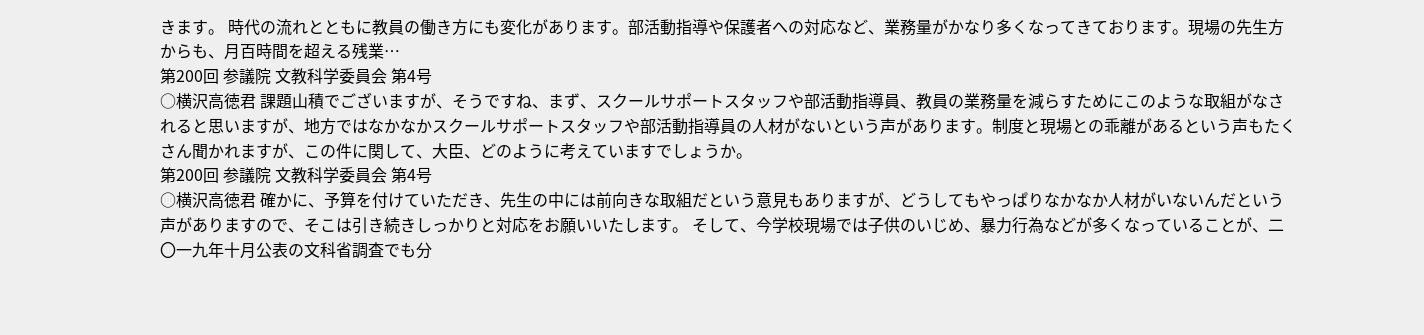きます。 時代の流れとともに教員の働き方にも変化があります。部活動指導や保護者への対応など、業務量がかなり多くなってきております。現場の先生方からも、月百時間を超える残業…
第200回 参議院 文教科学委員会 第4号
○横沢高徳君 課題山積でございますが、そうですね、まず、スクールサポートスタッフや部活動指導員、教員の業務量を減らすためにこのような取組がなされると思いますが、地方ではなかなかスクールサポートスタッフや部活動指導員の人材がないという声があります。制度と現場との乖離があるという声もたくさん聞かれますが、この件に関して、大臣、どのように考えていますでしょうか。
第200回 参議院 文教科学委員会 第4号
○横沢高徳君 確かに、予算を付けていただき、先生の中には前向きな取組だという意見もありますが、どうしてもやっぱりなかなか人材がいないんだという声がありますので、そこは引き続きしっかりと対応をお願いいたします。 そして、今学校現場では子供のいじめ、暴力行為などが多くなっていることが、二〇一九年十月公表の文科省調査でも分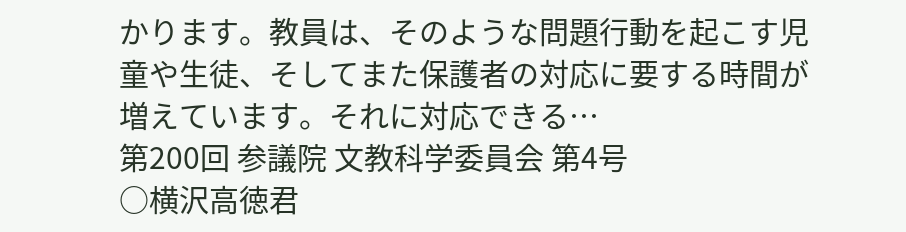かります。教員は、そのような問題行動を起こす児童や生徒、そしてまた保護者の対応に要する時間が増えています。それに対応できる…
第200回 参議院 文教科学委員会 第4号
○横沢高徳君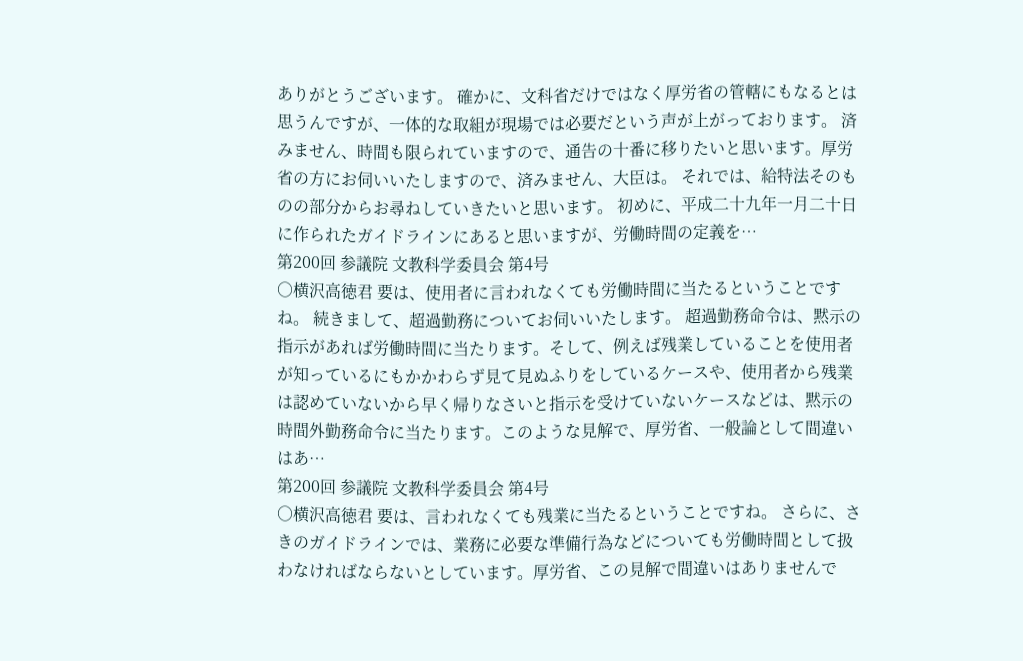ありがとうございます。 確かに、文科省だけではなく厚労省の管轄にもなるとは思うんですが、一体的な取組が現場では必要だという声が上がっております。 済みません、時間も限られていますので、通告の十番に移りたいと思います。厚労省の方にお伺いいたしますので、済みません、大臣は。 それでは、給特法そのものの部分からお尋ねしていきたいと思います。 初めに、平成二十九年一月二十日に作られたガイドラインにあると思いますが、労働時間の定義を…
第200回 参議院 文教科学委員会 第4号
○横沢高徳君 要は、使用者に言われなくても労働時間に当たるということですね。 続きまして、超過勤務についてお伺いいたします。 超過勤務命令は、黙示の指示があれば労働時間に当たります。そして、例えば残業していることを使用者が知っているにもかかわらず見て見ぬふりをしているケースや、使用者から残業は認めていないから早く帰りなさいと指示を受けていないケースなどは、黙示の時間外勤務命令に当たります。このような見解で、厚労省、一般論として間違いはあ…
第200回 参議院 文教科学委員会 第4号
○横沢高徳君 要は、言われなくても残業に当たるということですね。 さらに、さきのガイドラインでは、業務に必要な準備行為などについても労働時間として扱わなければならないとしています。厚労省、この見解で間違いはありませんで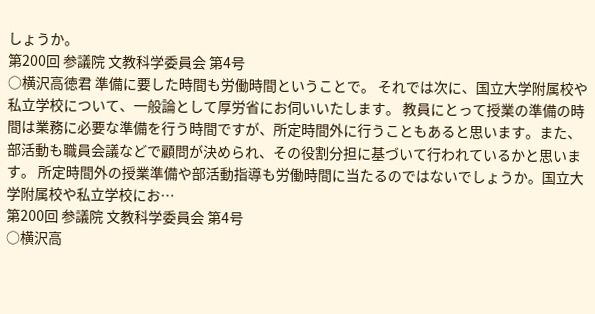しょうか。
第200回 参議院 文教科学委員会 第4号
○横沢高徳君 準備に要した時間も労働時間ということで。 それでは次に、国立大学附属校や私立学校について、一般論として厚労省にお伺いいたします。 教員にとって授業の準備の時間は業務に必要な準備を行う時間ですが、所定時間外に行うこともあると思います。また、部活動も職員会議などで顧問が決められ、その役割分担に基づいて行われているかと思います。 所定時間外の授業準備や部活動指導も労働時間に当たるのではないでしょうか。国立大学附属校や私立学校にお…
第200回 参議院 文教科学委員会 第4号
○横沢高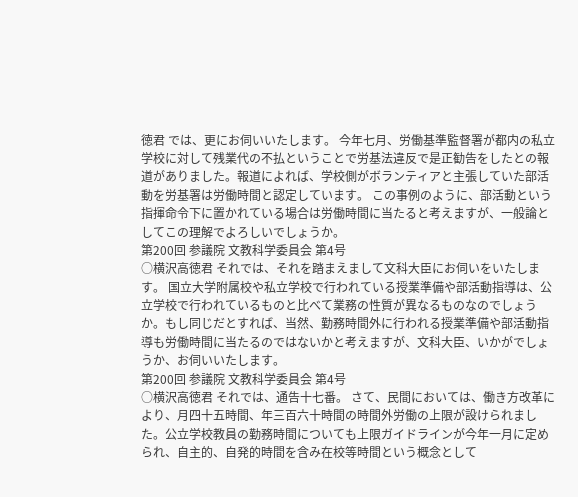徳君 では、更にお伺いいたします。 今年七月、労働基準監督署が都内の私立学校に対して残業代の不払ということで労基法違反で是正勧告をしたとの報道がありました。報道によれば、学校側がボランティアと主張していた部活動を労基署は労働時間と認定しています。 この事例のように、部活動という指揮命令下に置かれている場合は労働時間に当たると考えますが、一般論としてこの理解でよろしいでしょうか。
第200回 参議院 文教科学委員会 第4号
○横沢高徳君 それでは、それを踏まえまして文科大臣にお伺いをいたします。 国立大学附属校や私立学校で行われている授業準備や部活動指導は、公立学校で行われているものと比べて業務の性質が異なるものなのでしょうか。もし同じだとすれば、当然、勤務時間外に行われる授業準備や部活動指導も労働時間に当たるのではないかと考えますが、文科大臣、いかがでしょうか、お伺いいたします。
第200回 参議院 文教科学委員会 第4号
○横沢高徳君 それでは、通告十七番。 さて、民間においては、働き方改革により、月四十五時間、年三百六十時間の時間外労働の上限が設けられました。公立学校教員の勤務時間についても上限ガイドラインが今年一月に定められ、自主的、自発的時間を含み在校等時間という概念として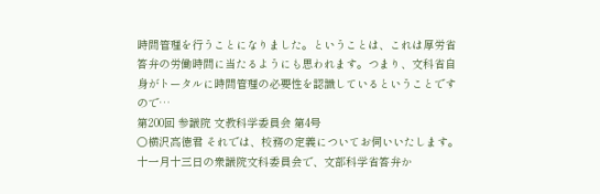時間管理を行うことになりました。ということは、これは厚労省答弁の労働時間に当たるようにも思われます。つまり、文科省自身がトータルに時間管理の必要性を認識しているということですので…
第200回 参議院 文教科学委員会 第4号
○横沢高徳君 それでは、校務の定義についてお伺いいたします。 十一月十三日の衆議院文科委員会で、文部科学省答弁か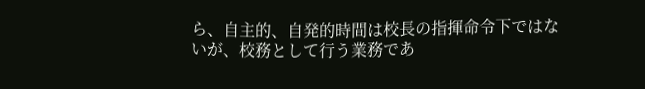ら、自主的、自発的時間は校長の指揮命令下ではないが、校務として行う業務であ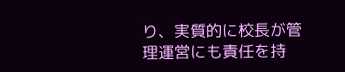り、実質的に校長が管理運営にも責任を持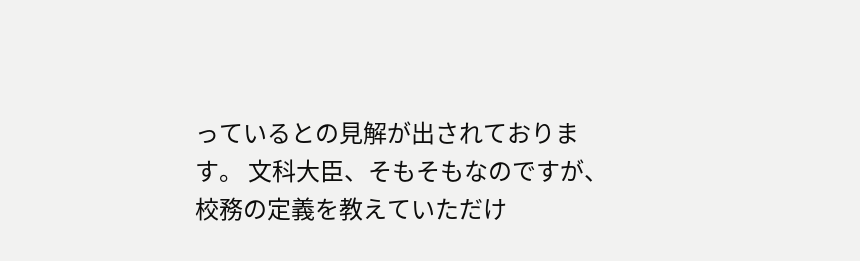っているとの見解が出されております。 文科大臣、そもそもなのですが、校務の定義を教えていただけ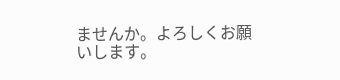ませんか。よろしくお願いします。